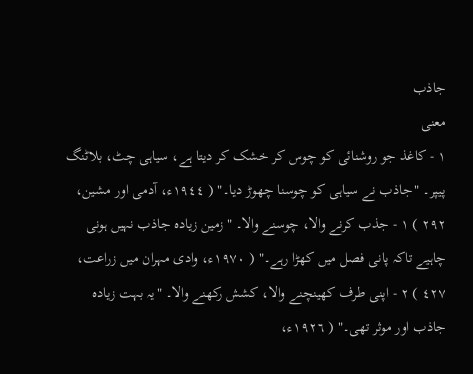جاذب
معنی
١ - کاغذ جو روشنائی کو چوس کر خشک کر دیتا ہے، سیاہی چٹ، بلاٹنگ پیپر۔ "جاذب نے سیاہی کو چوسنا چھوڑ دیا۔" ( ١٩٤٤ء، آدمی اور مشین، ٢٩٢ ) ١ - جذب کرنے والا، چوسنے والا۔ "زمین زیادہ جاذب نہیں ہونی چاہیے تاکہ پانی فصل میں کھڑا رہے۔" ( ١٩٧٠ء، وادی مہران میں زراعت، ٤٢٧ ) ٢ - اپنی طرف کھینچنے والا، کشش رکھنے والا۔ "یہ بہت زیادہ جاذب اور موثر تھی۔" ( ١٩٢٦ء،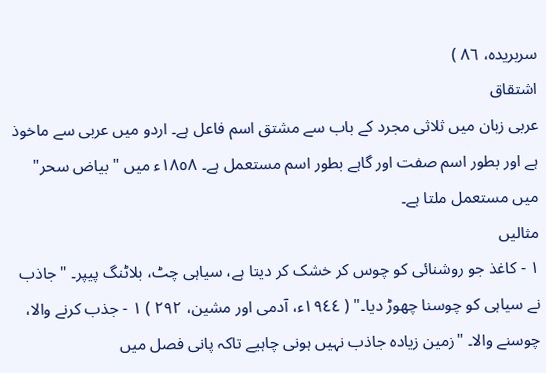سربریدہ، ٨٦ )
اشتقاق
عربی زبان میں ثلاثی مجرد کے باب سے مشتق اسم فاعل ہے۔ اردو میں عربی سے ماخوذ ہے اور بطور اسم صفت اور گاہے بطور اسم مستعمل ہے۔ ١٨٥٨ء میں "بیاض سحر" میں مستعمل ملتا ہے۔
مثالیں
١ - کاغذ جو روشنائی کو چوس کر خشک کر دیتا ہے، سیاہی چٹ، بلاٹنگ پیپر۔ "جاذب نے سیاہی کو چوسنا چھوڑ دیا۔" ( ١٩٤٤ء، آدمی اور مشین، ٢٩٢ ) ١ - جذب کرنے والا، چوسنے والا۔ "زمین زیادہ جاذب نہیں ہونی چاہیے تاکہ پانی فصل میں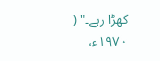کھڑا رہے۔" ( ١٩٧٠ء،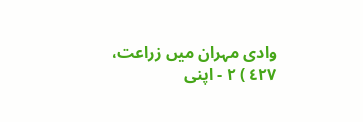وادی مہران میں زراعت، ٤٢٧ ) ٢ - اپنی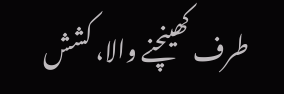طرف کھینچنے والا، کشش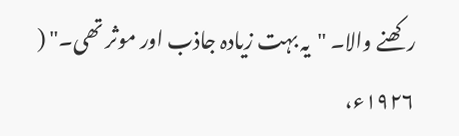رکھنے والا۔ "یہ بہت زیادہ جاذب اور موثر تھی۔" ( ١٩٢٦ء،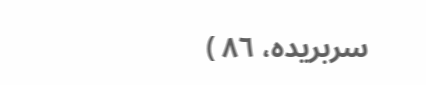سربریدہ، ٨٦ )